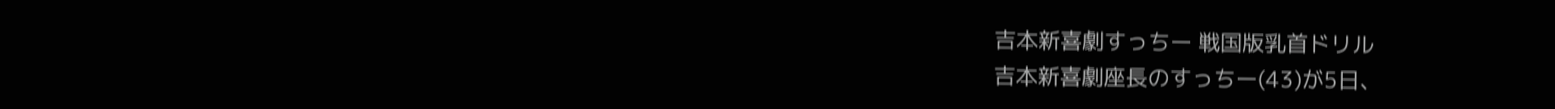吉本新喜劇すっちー 戦国版乳首ドリル
吉本新喜劇座長のすっちー(43)が5日、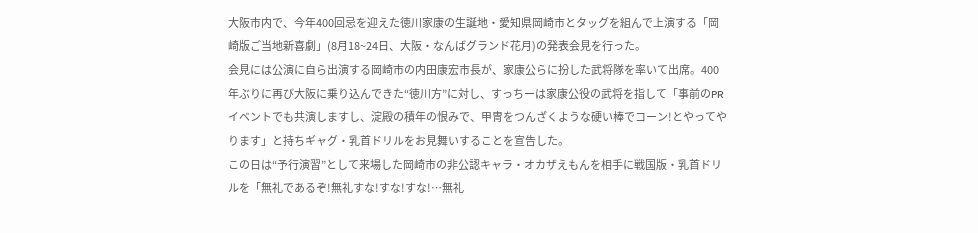大阪市内で、今年400回忌を迎えた徳川家康の生誕地・愛知県岡崎市とタッグを組んで上演する「岡崎版ご当地新喜劇」(8月18~24日、大阪・なんばグランド花月)の発表会見を行った。
会見には公演に自ら出演する岡崎市の内田康宏市長が、家康公らに扮した武将隊を率いて出席。400年ぶりに再び大阪に乗り込んできた“徳川方”に対し、すっちーは家康公役の武将を指して「事前のPRイベントでも共演しますし、淀殿の積年の恨みで、甲冑をつんざくような硬い棒でコーン!とやってやります」と持ちギャグ・乳首ドリルをお見舞いすることを宣告した。
この日は“予行演習”として来場した岡崎市の非公認キャラ・オカザえもんを相手に戦国版・乳首ドリルを「無礼であるぞ!無礼すな!すな!すな!…無礼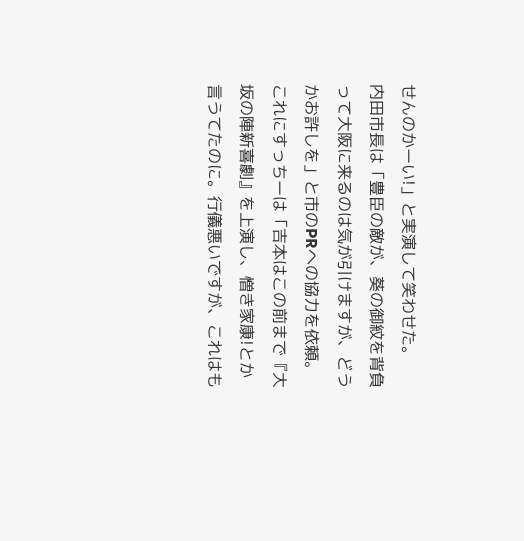せんのかーい!」と実演して笑わせた。
内田市長は「豊臣の敵が、葵の御紋を背負って大阪に来るのは気が引けますが、どうかお許しを」と市のPRへの協力を依頼。これにすっちーは「吉本はこの前まで『大坂の陣新喜劇』を上演し、憎き家康!とか言うてたのに。行儀悪いですが、これはも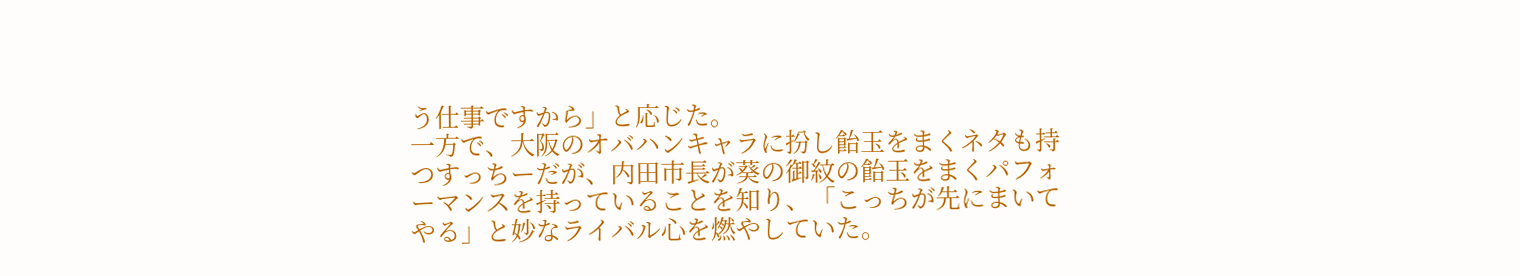う仕事ですから」と応じた。
一方で、大阪のオバハンキャラに扮し飴玉をまくネタも持つすっちーだが、内田市長が葵の御紋の飴玉をまくパフォーマンスを持っていることを知り、「こっちが先にまいてやる」と妙なライバル心を燃やしていた。